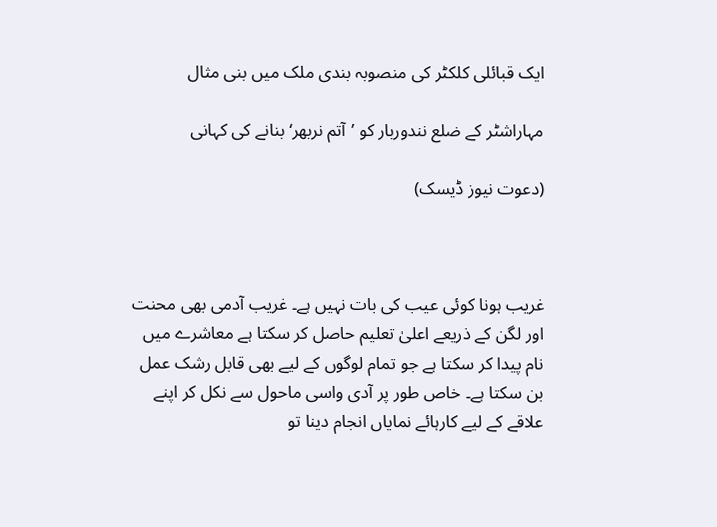ایک قبائلی کلکٹر کی منصوبہ بندی ملک میں بنی مثال

مہاراشٹر کے ضلع نندوربار کو ’آتم نربھر‘ بنانے کی کہانی

(دعوت نیوز ڈیسک)



غریب ہونا کوئی عیب کی بات نہیں ہے۔ غریب آدمی بھی محنت اور لگن کے ذریعے اعلیٰ تعلیم حاصل کر سکتا ہے معاشرے میں نام پیدا کر سکتا ہے جو تمام لوگوں کے لیے بھی قابل رشک عمل بن سکتا ہے۔ خاص طور پر آدی واسی ماحول سے نکل کر اپنے علاقے کے لیے کارہائے نمایاں انجام دینا تو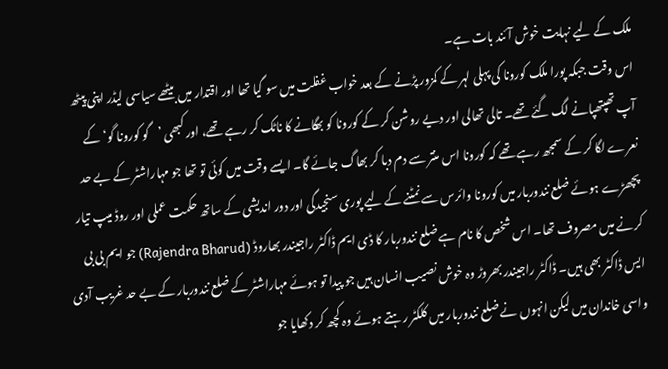ملک کے لیے نہایت خوش آئند بات ہے۔
اس وقت جبکہ پورا ملک کورونا کی پہلی لہر کے کمزور پڑنے کے بعد خواب غفلت میں سو گیا تھا اور اقتدار میں بیٹھے سیاسی لیڈر اپنی پیٹھ آپ تھپتھپانے لگ گئے تھے۔ تالی تھالی اور دیے روشن کر کے کورونا کو بھگانے کا ناٹک کر رہے تھے، اور کبھی ’گو کورونا گو‘ کے نعرے لگا کر کے سمجھ رہے تھے کہ کورونا اس منتر سے دم دبا کر بھاگ جائے گا۔ ایسے وقت میں کوئی تو تھا جو مہاراشٹر کے بے حد پچھڑے ہوئے ضلع نندوربار میں کورونا وائرس سے نمٹنے کے لیے پوری سنجیدگی اور دور اندیشی کے ساتھ حکمت عملی اور روڈ میپ تیار کرنے میں مصروف تھا۔ اس شخص کا نام ہے ضلع نندوربار کا ڈی ایم ڈاکٹر راجیندر بھاروڈ (Rajendra Bharud) جو ایم بی بی ایس ڈاکٹر بھی ہیں۔ ڈاکٹر راجیندر بھروڑ وہ خوش نصیب انسان ہیں جو پیدا تو ہوئے مہاراشٹر کے ضلع نندوربار کے بے حد غریب آدی واسی خاندان میں لیکن انہوں نے ضلع نندوربار میں کلکٹر رہتے ہوئے وہ کچھ کر دکھایا جو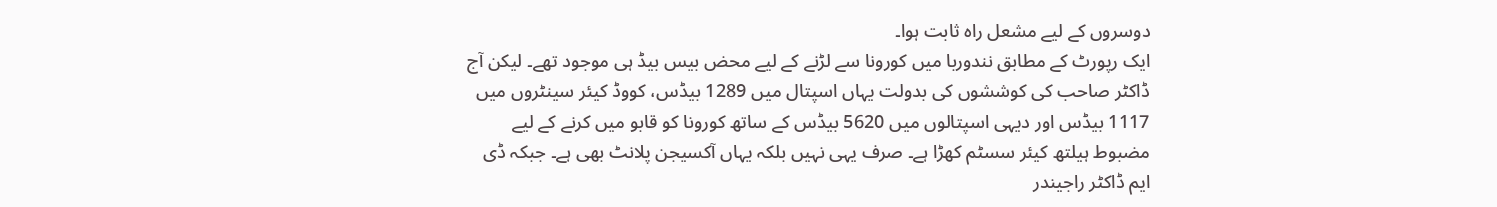دوسروں کے لیے مشعل راہ ثابت ہوا۔
ایک رپورٹ کے مطابق نندوربا میں کورونا سے لڑنے کے لیے محض بیس بیڈ ہی موجود تھے۔ لیکن آج ڈاکٹر صاحب کی کوششوں کی بدولت یہاں اسپتال میں 1289 بیڈس، کووڈ کیئر سینٹروں میں 1117 بیڈس اور دیہی اسپتالوں میں 5620 بیڈس کے ساتھ کورونا کو قابو میں کرنے کے لیے مضبوط ہیلتھ کیئر سسٹم کھڑا ہے۔ صرف یہی نہیں بلکہ یہاں آکسیجن پلانٹ بھی ہے۔ جبکہ ڈی ایم ڈاکٹر راجیندر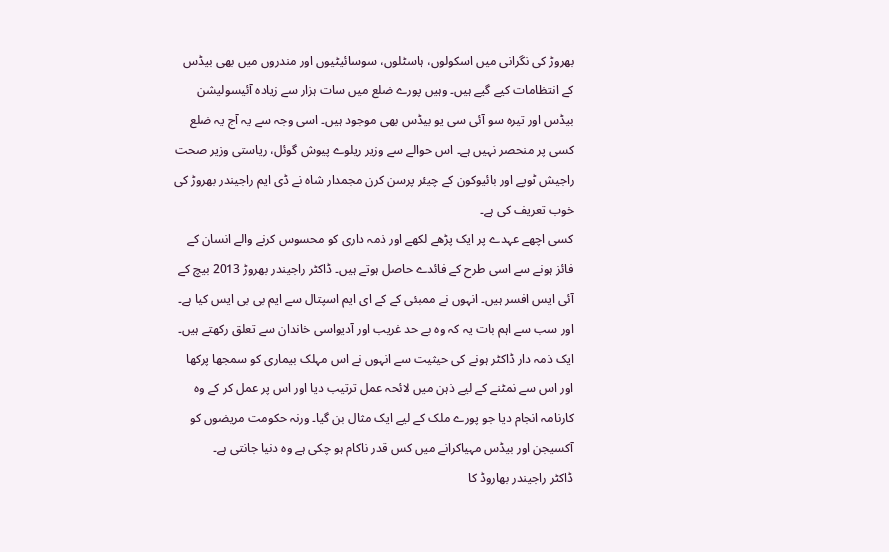بھروڑ کی نگرانی میں اسکولوں، ہاسٹلوں، سوسائیٹیوں اور مندروں میں بھی بیڈس کے انتظامات کیے گیے ہیں۔ وہیں پورے ضلع میں سات ہزار سے زیادہ آئیسولیشن بیڈس اور تیرہ سو آئی سی یو بیڈس بھی موجود ہیں۔ اسی وجہ سے یہ آج یہ ضلع کسی پر منحصر نہیں ہے۔ اس حوالے سے وزیر ریلوے پیوش گوئل، ریاستی وزیر صحت راجیش ٹوپے اور بائیوکون کے چیئر پرسن کرن مجمدار شاہ نے ڈی ایم راجیندر بھروڑ کی خوب تعریف کی ہے۔
کسی اچھے عہدے پر ایک پڑھے لکھے اور ذمہ داری کو محسوس کرنے والے انسان کے فائز ہونے سے اسی طرح کے فائدے حاصل ہوتے ہیں۔ ڈاکٹر راجیندر بھروڑ 2013 بیچ کے آئی ایس افسر ہیں۔ انہوں نے ممبئی کے کے ای ایم اسپتال سے ایم بی بی ایس کیا ہے۔ اور سب سے اہم بات یہ کہ وہ بے حد غریب اور آدیواسی خاندان سے تعلق رکھتے ہیں۔ ایک ذمہ دار ڈاکٹر ہونے کی حیثیت سے انہوں نے اس مہلک بیماری کو سمجھا پرکھا اور اس سے نمٹنے کے لیے ذہن میں لائحہ عمل ترتیب دیا اور اس پر عمل کر کے وہ کارنامہ انجام دیا جو پورے ملک کے لیے ایک مثال بن گیا۔ ورنہ حکومت مریضوں کو آکسیجن اور بیڈس مہیاکرانے میں کس قدر ناکام ہو چکی ہے وہ دنیا جانتی ہے۔
ڈاکٹر راجیندر بھاروڈ کا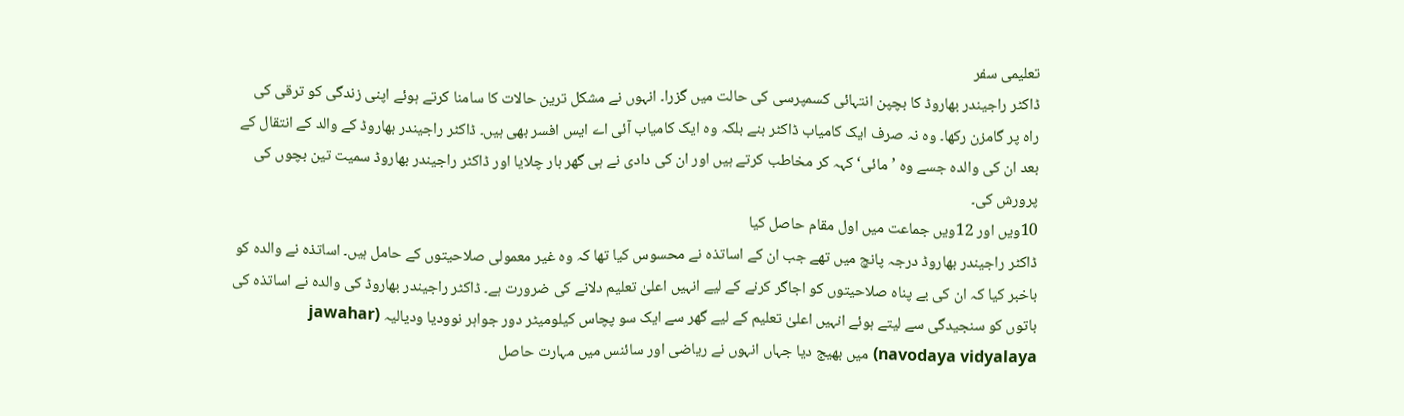تعلیمی سفر
ڈاکٹر راجیندر بھاروڈ کا بچپن انتہائی کسمپرسی کی حالت میں گزرا۔ انہوں نے مشکل ترین حالات کا سامنا کرتے ہوئے اپنی زندگی کو ترقی کی راہ پر گامزن رکھا۔ وہ نہ صرف ایک کامیاب ڈاکٹر بنے بلکہ وہ ایک کامیاب آئی اے ایس افسر بھی ہیں۔ ڈاکٹر راجیندر بھاروڈ کے والد کے انتقال کے بعد ان کی والدہ جسے وہ ’مائی‘ کہہ کر مخاطب کرتے ہیں اور ان کی دادی نے ہی گھر بار چلایا اور ڈاکٹر راجیندر بھاروڈ سمیت تین بچوں کی پرورش کی۔
10ویں اور 12ویں جماعت میں اول مقام حاصل کیا
ڈاکٹر راجیندر بھاروڈ درجہ پانچ میں تھے جب ان کے اساتذہ نے محسوس کیا تھا کہ وہ غیر معمولی صلاحیتوں کے حامل ہیں۔ اساتذہ نے والدہ کو باخبر کیا کہ ان کی بے پناہ صلاحیتوں کو اجاگر کرنے کے لیے انہیں اعلیٰ تعلیم دلانے کی ضرورت ہے۔ ڈاکٹر راجیندر بھاروڈ کی والدہ نے اساتذہ کی باتوں کو سنجیدگی سے لیتے ہوئے انہیں اعلیٰ تعلیم کے لیے گھر سے ایک سو پچاس کیلومیٹر دور جواہر نوودیا ودیالیہ (jawahar navodaya vidyalaya) میں بھیج دیا جہاں انہوں نے ریاضی اور سائنس میں مہارت حاصل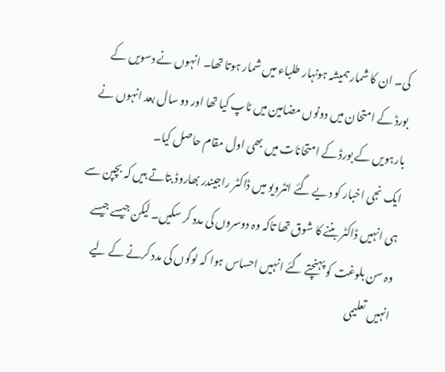کی۔ ان کا شمار ہمیشہ ہونہار طلباء میں شمار ہوتا تھا۔ انہوں نے دسویں کے بورڈ کے امتحان میں دونوں مضامین میں ٹاپ کیا تھا اور دو سال بعد انہوں نے بارہویں کے بورڈ کے امتحانات میں بھی اول مقام حاصل کیا۔
ایک نجی اخبار کو دیے گئے انٹرویو میں ڈاکٹر راجیندر بھاروڈ بتاتے ہیں کہ بچپن سے ہی انہیں ڈاکٹر بننے کا شوق تھا تاکہ وہ دوسروں کی مدد کر سکیں۔ لیکن جیسے جیسے وہ سن بلوغت کو پہنچتے گئے انہیں احساس ہوا کہ لوگوں کی مدد کرنے کے لیے انہیں تعلیمی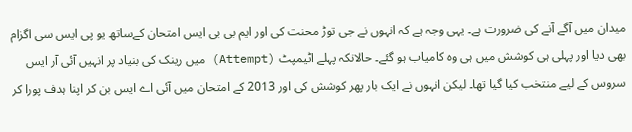میدان میں آگے آنے کی ضرورت ہے۔ یہی وجہ ہے کہ انہوں نے جی توڑ محنت کی اور ایم بی بی ایس امتحان کےساتھ یو پی ایس سی اگزام بھی دیا اور پہلی ہی کوشش میں ہی وہ کامیاب ہو گئے۔ حالانکہ پہلے اٹیمپٹ (Attempt) میں رینک کی بنیاد پر انہیں آئی آر ایس سروس کے لیے منتخب کیا گیا تھا۔ لیکن انہوں نے ایک بار پھر کوشش کی اور 2013 کے امتحان میں آئی اے ایس بن کر اپنا ہدف پورا کر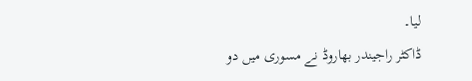لیا۔
ڈاکٹر راجیندر بھاروڈ نے مسوری میں دو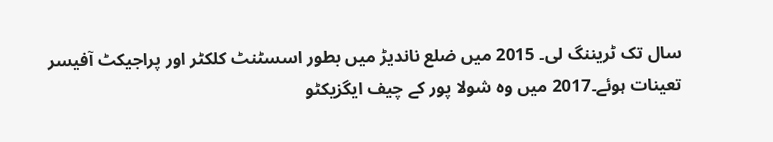سال تک ٹریننگ لی۔ 2015 میں ضلع ناندیڑ میں بطور اسسٹنٹ کلکٹر اور پراجیکٹ آفیسر تعینات ہوئے۔2017 میں وہ شولا پور کے چیف ایگزیکٹو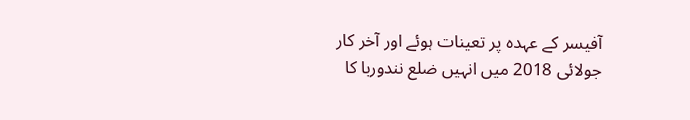آفیسر کے عہدہ پر تعینات ہوئے اور آخر کار جولائی 2018 میں انہیں ضلع نندوربا کا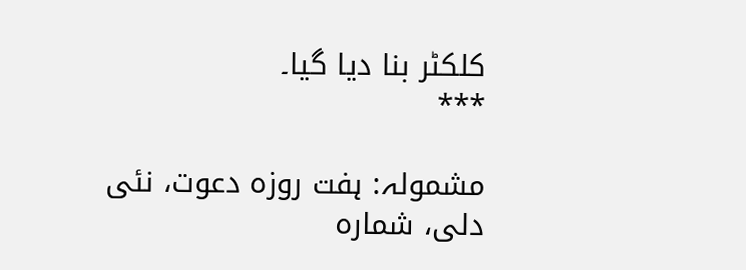کلکٹر بنا دیا گیا۔
***

مشمولہ: ہفت روزہ دعوت، نئی دلی، شمارہ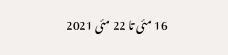16 مئی تا 22 مئی 2021